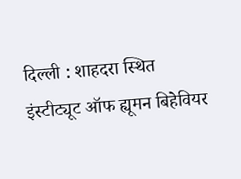दिल्ली : शाहदरा स्थित इंस्टीट्यूट ऑफ ह्यूमन बिहेवियर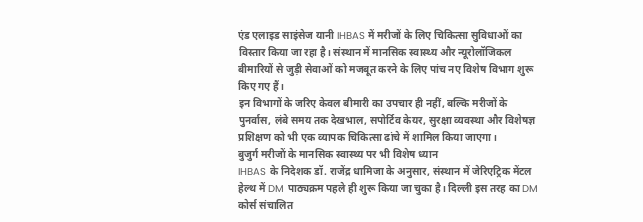एंड एलाइड साइंसेज यानी IHBAS में मरीजों के लिए चिकित्सा सुविधाओं का विस्तार किया जा रहा है। संस्थान में मानसिक स्वास्थ्य और न्यूरोलॉजिकल बीमारियों से जुड़ी सेवाओं को मजबूत करने के लिए पांच नए विशेष विभाग शुरू किए गए हैं।
इन विभागों के जरिए केवल बीमारी का उपचार ही नहीं, बल्कि मरीजों के पुनर्वास, लंबे समय तक देखभाल, सपोर्टिव केयर, सुरक्षा व्यवस्था और विशेषज्ञ प्रशिक्षण को भी एक व्यापक चिकित्सा ढांचे में शामिल किया जाएगा।
बुजुर्ग मरीजों के मानसिक स्वास्थ्य पर भी विशेष ध्यान
IHBAS के निदेशक डॉ. राजेंद्र धामिजा के अनुसार, संस्थान में जेरिएट्रिक मेंटल हेल्थ में DM पाठ्यक्रम पहले ही शुरू किया जा चुका है। दिल्ली इस तरह का DM कोर्स संचालित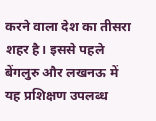करने वाला देश का तीसरा शहर है। इससे पहले बेंगलुरु और लखनऊ में यह प्रशिक्षण उपलब्ध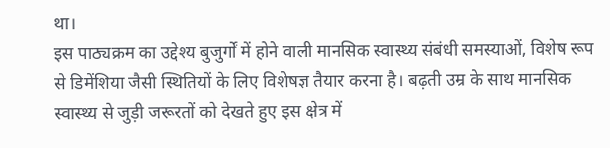था।
इस पाठ्यक्रम का उद्देश्य बुजुर्गों में होने वाली मानसिक स्वास्थ्य संबंधी समस्याओं, विशेष रूप से डिमेंशिया जैसी स्थितियों के लिए विशेषज्ञ तैयार करना है। बढ़ती उम्र के साथ मानसिक स्वास्थ्य से जुड़ी जरूरतों को देखते हुए इस क्षेत्र में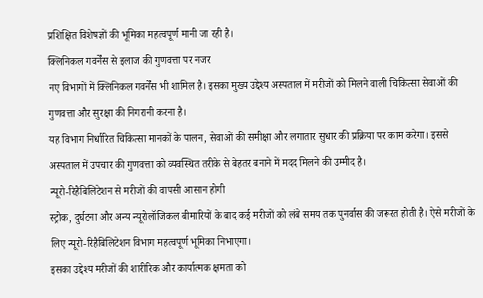प्रशिक्षित विशेषज्ञों की भूमिका महत्वपूर्ण मानी जा रही है।
क्लिनिकल गवर्नेंस से इलाज की गुणवत्ता पर नजर
नए विभागों में क्लिनिकल गवर्नेंस भी शामिल है। इसका मुख्य उद्देश्य अस्पताल में मरीजों को मिलने वाली चिकित्सा सेवाओं की गुणवत्ता और सुरक्षा की निगरानी करना है।
यह विभाग निर्धारित चिकित्सा मानकों के पालन, सेवाओं की समीक्षा और लगातार सुधार की प्रक्रिया पर काम करेगा। इससे अस्पताल में उपचार की गुणवत्ता को व्यवस्थित तरीके से बेहतर बनाने में मदद मिलने की उम्मीद है।
न्यूरो-रिहैबिलिटेशन से मरीजों की वापसी आसान होगी
स्ट्रोक, दुर्घटना और अन्य न्यूरोलॉजिकल बीमारियों के बाद कई मरीजों को लंबे समय तक पुनर्वास की जरूरत होती है। ऐसे मरीजों के लिए न्यूरो-रिहैबिलिटेशन विभाग महत्वपूर्ण भूमिका निभाएगा।
इसका उद्देश्य मरीजों की शारीरिक और कार्यात्मक क्षमता को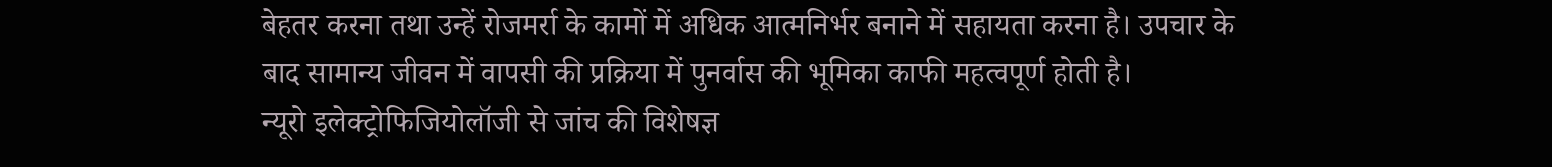बेहतर करना तथा उन्हें रोजमर्रा के कामों में अधिक आत्मनिर्भर बनाने में सहायता करना है। उपचार के बाद सामान्य जीवन में वापसी की प्रक्रिया में पुनर्वास की भूमिका काफी महत्वपूर्ण होती है।
न्यूरो इलेक्ट्रोफिजियोलॉजी से जांच की विशेषज्ञ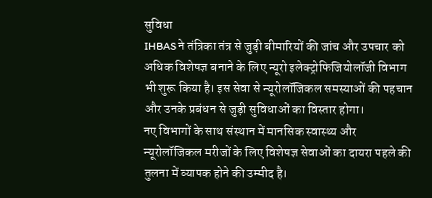सुविधा
IHBAS ने तंत्रिका तंत्र से जुड़ी बीमारियों की जांच और उपचार को अधिक विशेषज्ञ बनाने के लिए न्यूरो इलेक्ट्रोफिजियोलॉजी विभाग भी शुरू किया है। इस सेवा से न्यूरोलॉजिकल समस्याओं की पहचान और उनके प्रबंधन से जुड़ी सुविधाओं का विस्तार होगा।
नए विभागों के साथ संस्थान में मानसिक स्वास्थ्य और न्यूरोलॉजिकल मरीजों के लिए विशेषज्ञ सेवाओं का दायरा पहले की तुलना में व्यापक होने की उम्मीद है।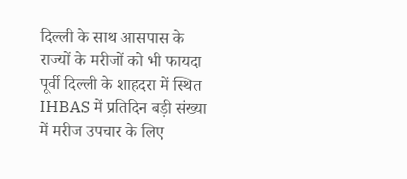दिल्ली के साथ आसपास के राज्यों के मरीजों को भी फायदा
पूर्वी दिल्ली के शाहदरा में स्थित IHBAS में प्रतिदिन बड़ी संख्या में मरीज उपचार के लिए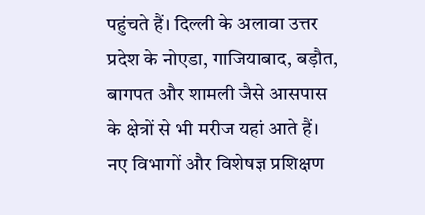पहुंचते हैं। दिल्ली के अलावा उत्तर प्रदेश के नोएडा, गाजियाबाद, बड़ौत, बागपत और शामली जैसे आसपास के क्षेत्रों से भी मरीज यहां आते हैं।
नए विभागों और विशेषज्ञ प्रशिक्षण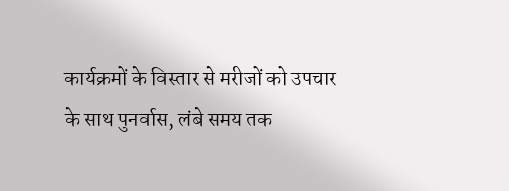कार्यक्रमों के विस्तार से मरीजों को उपचार के साथ पुनर्वास, लंबे समय तक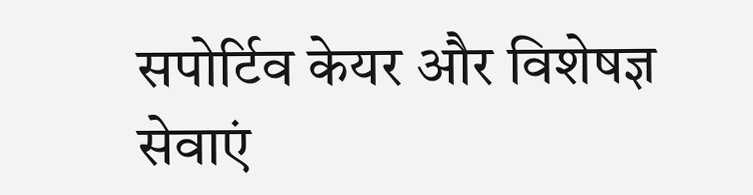सपोर्टिव केयर और विशेषज्ञ सेवाएं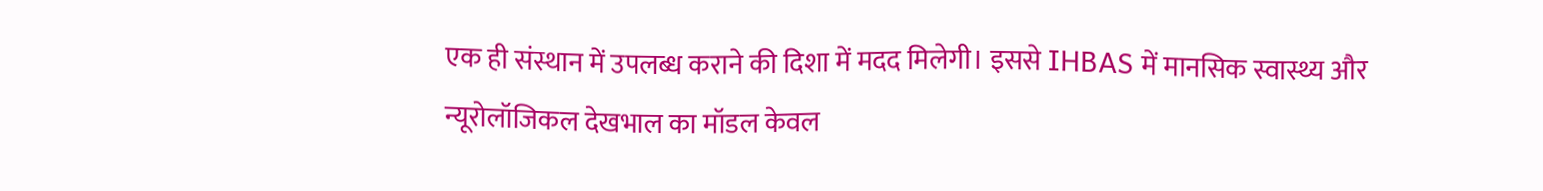एक ही संस्थान में उपलब्ध कराने की दिशा में मदद मिलेगी। इससे IHBAS में मानसिक स्वास्थ्य और न्यूरोलॉजिकल देखभाल का मॉडल केवल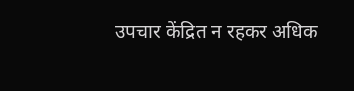उपचार केंद्रित न रहकर अधिक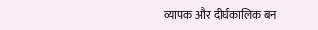व्यापक और दीर्घकालिक बन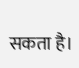सकता है।